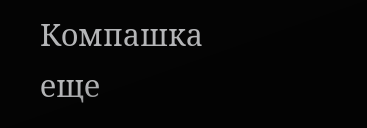Компашка еще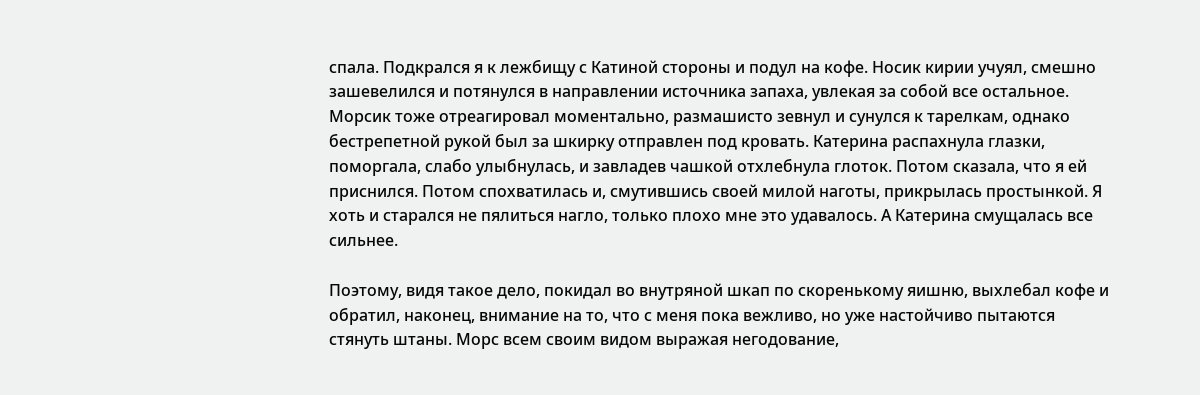спала. Подкрался я к лежбищу с Катиной стороны и подул на кофе. Носик кирии учуял, смешно зашевелился и потянулся в направлении источника запаха, увлекая за собой все остальное. Морсик тоже отреагировал моментально, размашисто зевнул и сунулся к тарелкам, однако бестрепетной рукой был за шкирку отправлен под кровать. Катерина распахнула глазки, поморгала, слабо улыбнулась, и завладев чашкой отхлебнула глоток. Потом сказала, что я ей приснился. Потом спохватилась и, смутившись своей милой наготы, прикрылась простынкой. Я хоть и старался не пялиться нагло, только плохо мне это удавалось. А Катерина смущалась все сильнее.

Поэтому, видя такое дело, покидал во внутряной шкап по скоренькому яишню, выхлебал кофе и обратил, наконец, внимание на то, что с меня пока вежливо, но уже настойчиво пытаются стянуть штаны. Морс всем своим видом выражая негодование,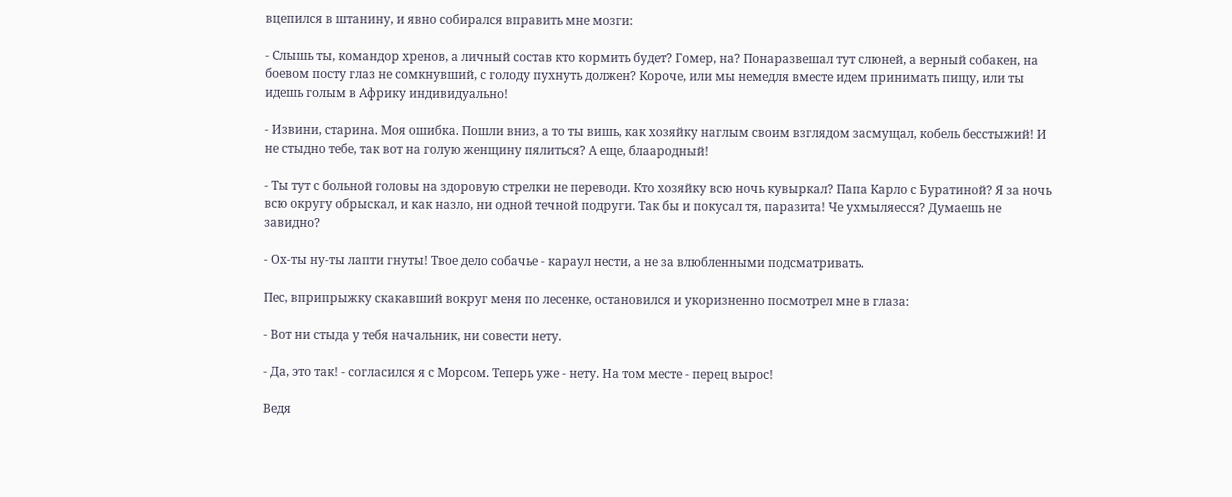вцепился в штанину, и явно собирался вправить мне мозги:

- Слышь ты, командор хренов, а личный состав кто кормить будет? Гомер, на? Понаразвешал тут слюней, а верный собакен, на боевом посту глаз не сомкнувший, с голоду пухнуть должен? Короче, или мы немедля вместе идем принимать пищу, или ты идешь голым в Африку индивидуально!

- Извини, старина. Моя ошибка. Пошли вниз, а то ты вишь, как хозяйку наглым своим взглядом засмущал, кобель бесстыжий! И не стыдно тебе, так вот на голую женщину пялиться? А еще, блаародный!

- Ты тут с больной головы на здоровую стрелки не переводи. Кто хозяйку всю ночь кувыркал? Папа Карло с Буратиной? Я за ночь всю округу обрыскал, и как назло, ни одной течной подруги. Так бы и покусал тя, паразита! Че ухмыляесся? Думаешь не завидно?

- Ох-ты ну-ты лапти гнуты! Твое дело собачье - караул нести, а не за влюбленными подсматривать.

Пес, вприпрыжку скакавший вокруг меня по лесенке, остановился и укоризненно посмотрел мне в глаза:

- Вот ни стыда у тебя начальник, ни совести нету.

- Да, это так! - согласился я с Морсом. Теперь уже - нету. На том месте - перец вырос!

Ведя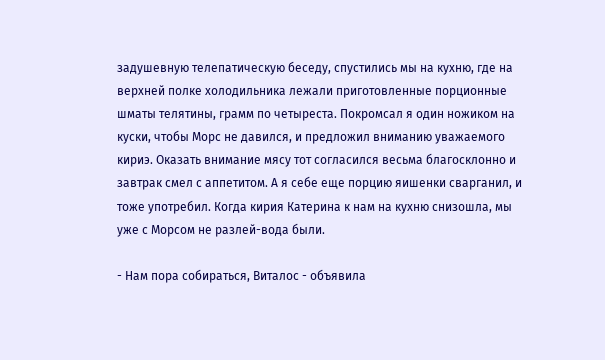задушевную телепатическую беседу, спустились мы на кухню, где на верхней полке холодильника лежали приготовленные порционные шматы телятины, грамм по четыреста. Покромсал я один ножиком на куски, чтобы Морс не давился, и предложил вниманию уважаемого кириэ. Оказать внимание мясу тот согласился весьма благосклонно и завтрак смел с аппетитом. А я себе еще порцию яишенки сварганил, и тоже употребил. Когда кирия Катерина к нам на кухню снизошла, мы уже с Морсом не разлей-вода были.

- Нам пора собираться, Виталос - объявила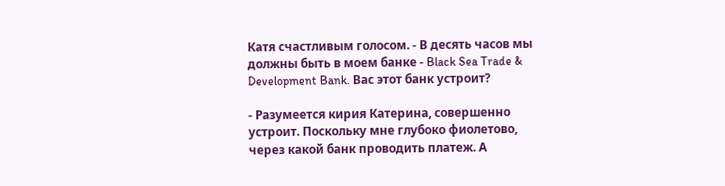Катя счастливым голосом. - В десять часов мы должны быть в моем банке - Black Sea Trade & Development Bank. Вас этот банк устроит?

- Разумеется кирия Катерина, совершенно устроит. Поскольку мне глубоко фиолетово, через какой банк проводить платеж. А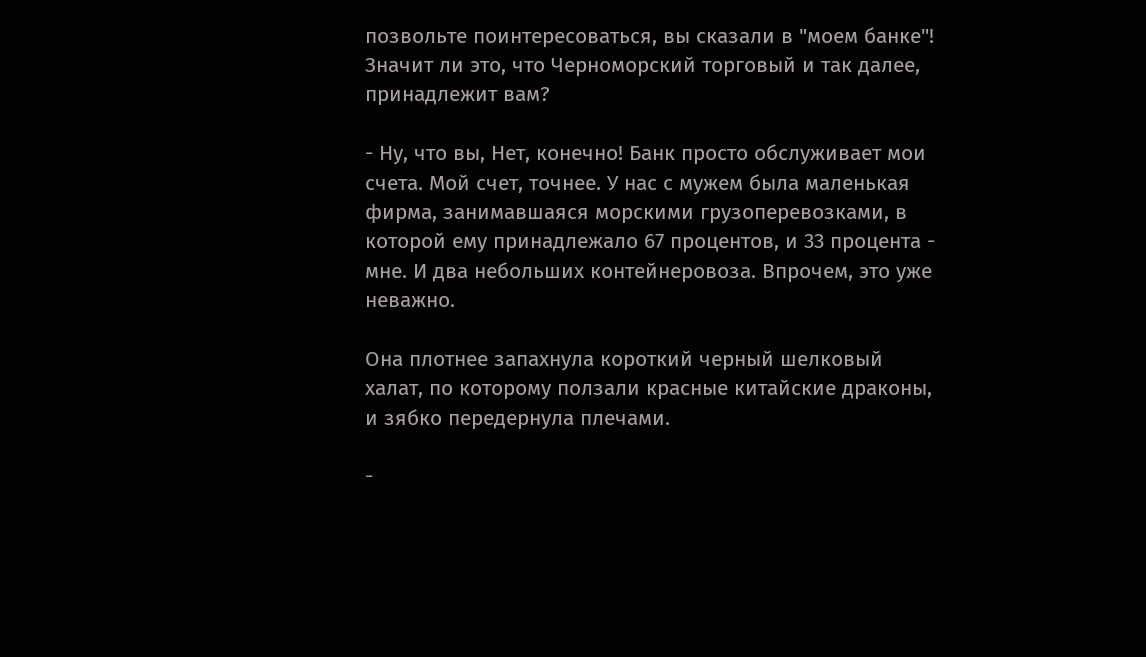позвольте поинтересоваться, вы сказали в "моем банке"! Значит ли это, что Черноморский торговый и так далее, принадлежит вам?

- Ну, что вы, Нет, конечно! Банк просто обслуживает мои счета. Мой счет, точнее. У нас с мужем была маленькая фирма, занимавшаяся морскими грузоперевозками, в которой ему принадлежало 67 процентов, и 33 процента - мне. И два небольших контейнеровоза. Впрочем, это уже неважно.

Она плотнее запахнула короткий черный шелковый халат, по которому ползали красные китайские драконы, и зябко передернула плечами.

-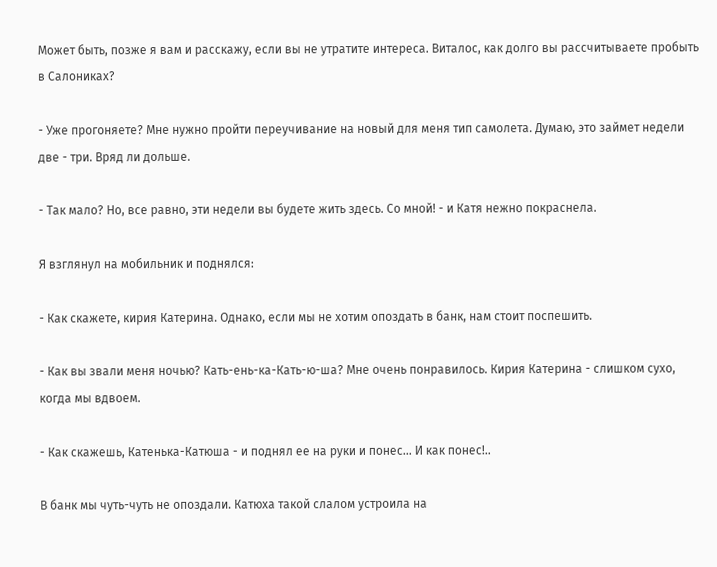Может быть, позже я вам и расскажу, если вы не утратите интереса. Виталос, как долго вы рассчитываете пробыть в Салониках?

- Уже прогоняете? Мне нужно пройти переучивание на новый для меня тип самолета. Думаю, это займет недели две - три. Вряд ли дольше.

- Так мало? Но, все равно, эти недели вы будете жить здесь. Со мной! - и Катя нежно покраснела.

Я взглянул на мобильник и поднялся:

- Как скажете, кирия Катерина. Однако, если мы не хотим опоздать в банк, нам стоит поспешить.

- Как вы звали меня ночью? Кать-ень-ка-Кать-ю-ша? Мне очень понравилось. Кирия Катерина - слишком сухо, когда мы вдвоем.

- Как скажешь, Катенька-Катюша - и поднял ее на руки и понес... И как понес!..

В банк мы чуть-чуть не опоздали. Катюха такой слалом устроила на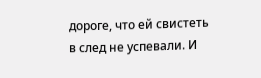дороге, что ей свистеть в след не успевали. И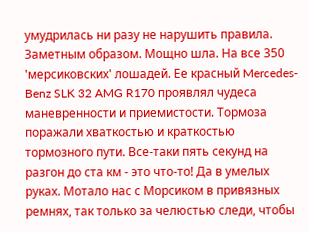умудрилась ни разу не нарушить правила. Заметным образом. Мощно шла. На все 350 'мерсиковских' лошадей. Ее красный Mercedes-Benz SLK 32 AMG R170 проявлял чудеса маневренности и приемистости. Тормоза поражали хваткостью и краткостью тормозного пути. Все-таки пять секунд на разгон до ста км - это что-то! Да в умелых руках. Мотало нас с Морсиком в привязных ремнях, так только за челюстью следи, чтобы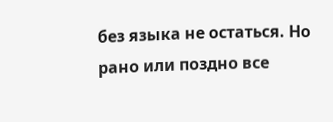без языка не остаться. Но рано или поздно все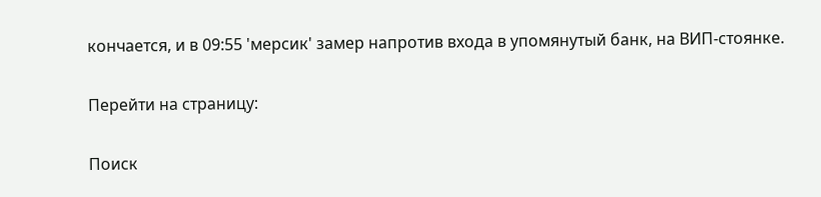кончается, и в 09:55 'мерсик' замер напротив входа в упомянутый банк, на ВИП-стоянке.

Перейти на страницу:

Поиск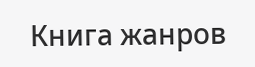Книга жанров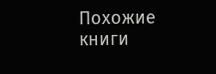Похожие книги